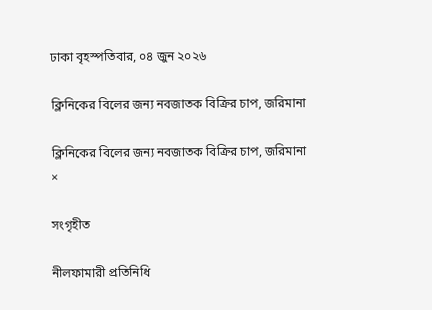ঢাকা বৃহস্পতিবার, ০৪ জুন ২০২৬

ক্লিনিকের বিলের জন্য নবজাতক বিক্রির চাপ, জরিমানা

ক্লিনিকের বিলের জন্য নবজাতক বিক্রির চাপ, জরিমানা
×

সংগৃহীত

নীলফামারী প্রতিনিধি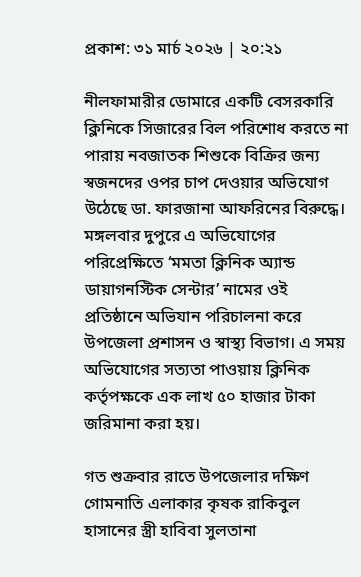প্রকাশ: ৩১ মার্চ ২০২৬ | ২০:২১

নীলফামারীর ডোমারে একটি বেসরকারি ক্লিনিকে সিজারের বিল পরিশোধ করতে না পারায় নবজাতক শিশুকে বিক্রির জন্য স্বজনদের ওপর চাপ দেওয়ার অভিযোগ উঠেছে ডা. ফারজানা আফরিনের বিরুদ্ধে। মঙ্গলবার দুপুরে এ অভিযোগের পরিপ্রেক্ষিতে ‘মমতা ক্লিনিক অ্যান্ড ডায়াগনস্টিক সেন্টার’ নামের ওই প্রতিষ্ঠানে অভিযান পরিচালনা করে উপজেলা প্রশাসন ও স্বাস্থ্য বিভাগ। এ সময় অভিযোগের সত্যতা পাওয়ায় ক্লিনিক কর্তৃপক্ষকে এক লাখ ৫০ হাজার টাকা জরিমানা করা হয়।

গত শুক্রবার রাতে উপজেলার দক্ষিণ গোমনাতি এলাকার কৃষক রাকিবুল হাসানের স্ত্রী হাবিবা সুলতানা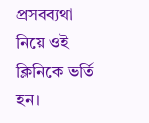প্রসবব্যথা নিয়ে ওই ক্লিনিকে ভর্তি হন।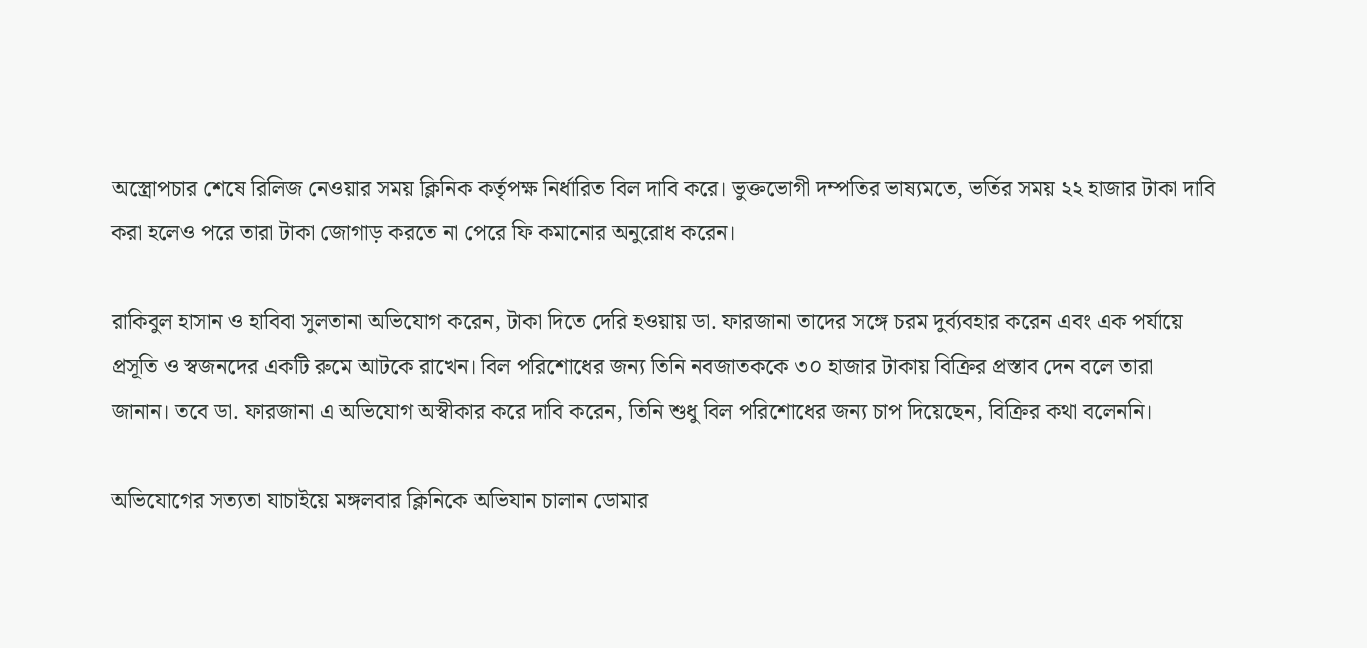অস্ত্রোপচার শেষে রিলিজ নেওয়ার সময় ক্লিনিক কর্তৃপক্ষ নির্ধারিত বিল দাবি করে। ভুক্তভোগী দম্পতির ভাষ্যমতে, ভর্তির সময় ২২ হাজার টাকা দাবি করা হলেও পরে তারা টাকা জোগাড় করতে না পেরে ফি কমানোর অনুরোধ করেন।

রাকিবুল হাসান ও হাবিবা সুলতানা অভিযোগ করেন, টাকা দিতে দেরি হওয়ায় ডা. ফারজানা তাদের সঙ্গে চরম দুর্ব্যবহার করেন এবং এক পর্যায়ে প্রসূতি ও স্বজনদের একটি রুমে আটকে রাখেন। বিল পরিশোধের জন্য তিনি নবজাতককে ৩০ হাজার টাকায় বিক্রির প্রস্তাব দেন বলে তারা জানান। তবে ডা. ফারজানা এ অভিযোগ অস্বীকার করে দাবি করেন, তিনি শুধু বিল পরিশোধের জন্য চাপ দিয়েছেন, বিক্রির কথা বলেননি।

অভিযোগের সত্যতা যাচাইয়ে মঙ্গলবার ক্লিনিকে অভিযান চালান ডোমার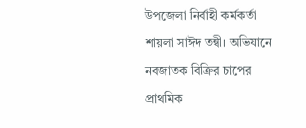উপজেলা নির্বাহী কর্মকর্তা শায়লা সাঈদ তন্বী। অভিযানে নবজাতক বিক্রির চাপের প্রাথমিক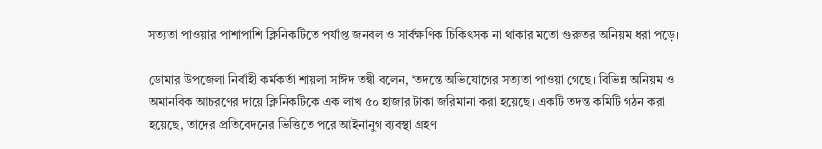সত্যতা পাওয়ার পাশাপাশি ক্লিনিকটিতে পর্যাপ্ত জনবল ও সার্বক্ষণিক চিকিৎসক না থাকার মতো গুরুতর অনিয়ম ধরা পড়ে।

ডোমার উপজেলা নির্বাহী কর্মকর্তা শায়লা সাঈদ তন্বী বলেন, ‘তদন্তে অভিযোগের সত্যতা পাওয়া গেছে। বিভিন্ন অনিয়ম ও অমানবিক আচরণের দায়ে ক্লিনিকটিকে এক লাখ ৫০ হাজার টাকা জরিমানা করা হয়েছে। একটি তদন্ত কমিটি গঠন করা হয়েছে, তাদের প্রতিবেদনের ভিত্তিতে পরে আইনানুগ ব্যবস্থা গ্রহণ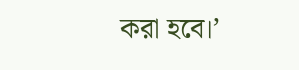করা হবে।’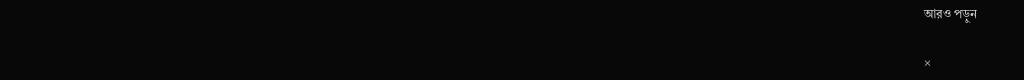আরও পড়ুন

×